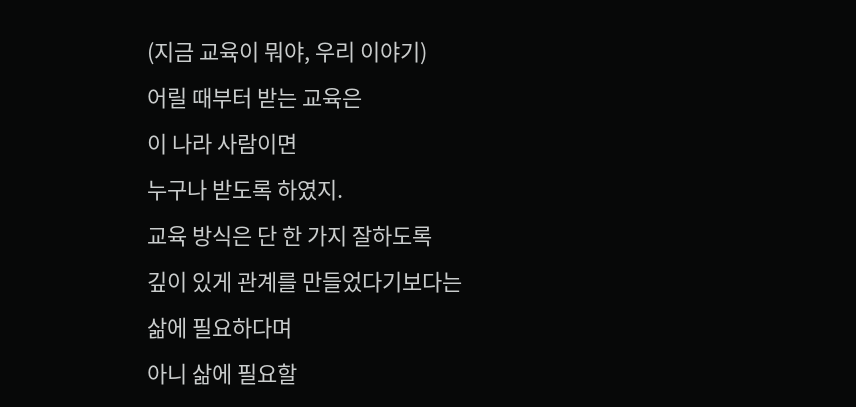(지금 교육이 뭐야, 우리 이야기)
어릴 때부터 받는 교육은
이 나라 사람이면
누구나 받도록 하였지.
교육 방식은 단 한 가지 잘하도록
깊이 있게 관계를 만들었다기보다는
삶에 필요하다며
아니 삶에 필요할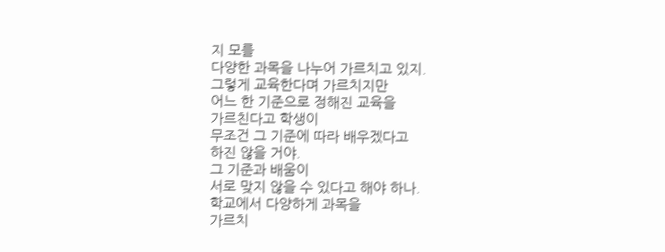지 모를
다양한 과목을 나누어 가르치고 있지.
그렇게 교육한다며 가르치지만
어느 한 기준으로 정해진 교육을
가르친다고 학생이
무조건 그 기준에 따라 배우겠다고
하진 않을 거야.
그 기준과 배움이
서로 맞지 않을 수 있다고 해야 하나.
학교에서 다양하게 과목을
가르치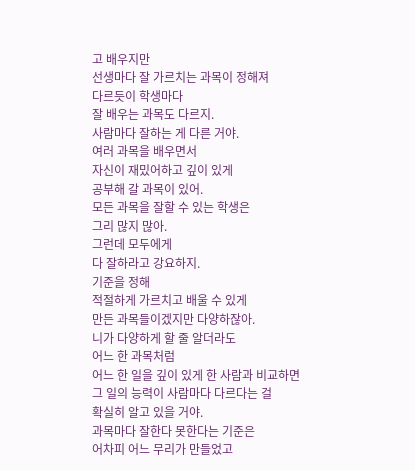고 배우지만
선생마다 잘 가르치는 과목이 정해져
다르듯이 학생마다
잘 배우는 과목도 다르지.
사람마다 잘하는 게 다른 거야.
여러 과목을 배우면서
자신이 재밌어하고 깊이 있게
공부해 갈 과목이 있어.
모든 과목을 잘할 수 있는 학생은
그리 많지 많아.
그런데 모두에게
다 잘하라고 강요하지.
기준을 정해
적절하게 가르치고 배울 수 있게
만든 과목들이겠지만 다양하잖아.
니가 다양하게 할 줄 알더라도
어느 한 과목처럼
어느 한 일을 깊이 있게 한 사람과 비교하면
그 일의 능력이 사람마다 다르다는 걸
확실히 알고 있을 거야.
과목마다 잘한다 못한다는 기준은
어차피 어느 무리가 만들었고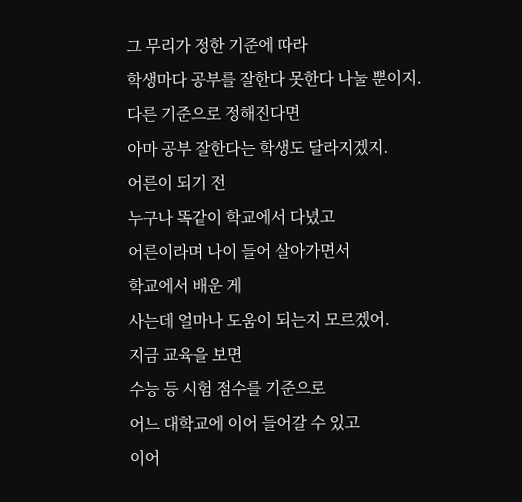그 무리가 정한 기준에 따라
학생마다 공부를 잘한다 못한다 나눌 뿐이지.
다른 기준으로 정해진다면
아마 공부 잘한다는 학생도 달라지겠지.
어른이 되기 전
누구나 똑같이 학교에서 다녔고
어른이라며 나이 들어 살아가면서
학교에서 배운 게
사는데 얼마나 도움이 되는지 모르겠어.
지금 교육을 보면
수능 등 시험 점수를 기준으로
어느 대학교에 이어 들어갈 수 있고
이어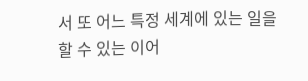서 또 어느 특정 세계에 있는 일을
할 수 있는 이어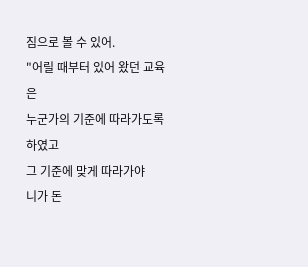짐으로 볼 수 있어.
"어릴 때부터 있어 왔던 교육은
누군가의 기준에 따라가도록 하였고
그 기준에 맞게 따라가야
니가 돈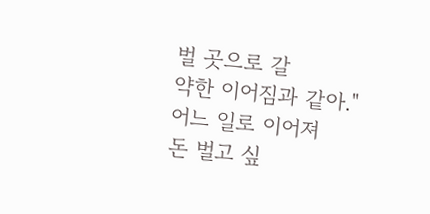벌 곳으로 갈
약한 이어짐과 같아."
어느 일로 이어져
돈 벌고 싶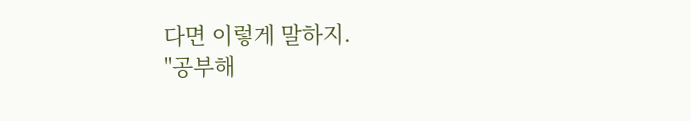다면 이렇게 말하지.
"공부해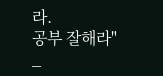라.
공부 잘해라"
_